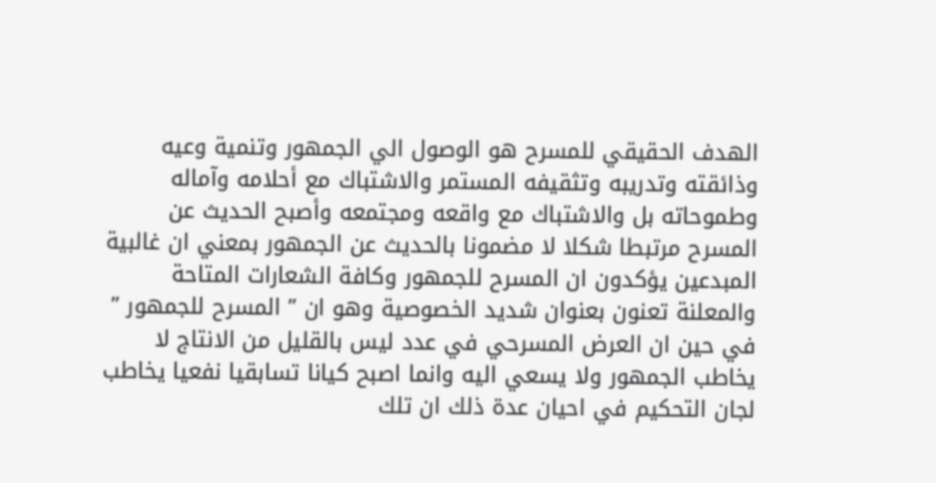الهدف الحقيقي للمسرح هو الوصول الي الجمهور وتنمية وعيه وذائقته وتدريبه وتثقيفه المستمر والاشتباك مع أحلامه وآماله وطموحاته بل والاشتباك مع واقعه ومجتمعه وأصبح الحديث عن المسرح مرتبطا شكلا لا مضمونا بالحديث عن الجمهور بمعني ان غالبية المبدعين يؤكدون ان المسرح للجمهور وكافة الشعارات المتاحة والمعلنة تعنون بعنوان شديد الخصوصية وهو ان ” المسرح للجمهور ” في حين ان العرض المسرحي في عدد ليس بالقليل من الانتاج لا يخاطب الجمهور ولا يسعي اليه وانما اصبح كيانا تسابقيا نفعيا يخاطب لجان التحكيم في احيان عدة ذلك ان تلك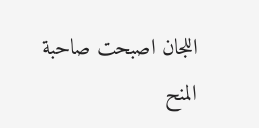اللجان اصبحت صاحبة المنح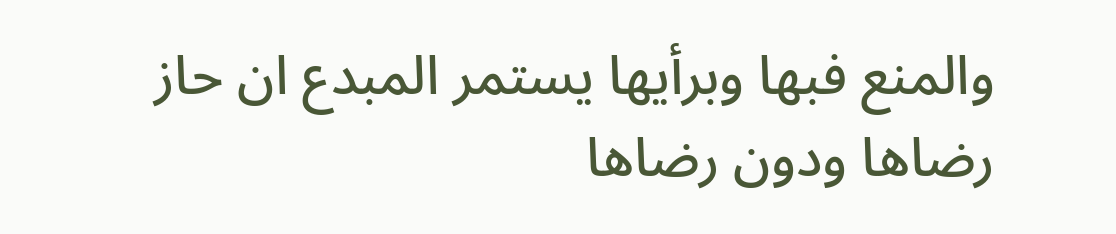والمنع فبها وبرأيها يستمر المبدع ان حاز رضاها ودون رضاها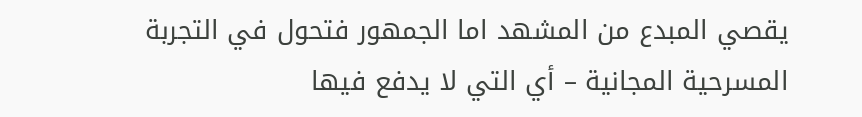يقصي المبدع من المشهد اما الجمهور فتحول في التجربة المسرحية المجانية – أي التي لا يدفع فيها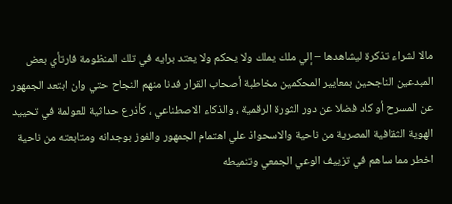مالا لشراء تذكرة ليشاهدها – إلي ملك يملك ولا يحكم ولا يعتد برايه في تلك المنظومة فارتأي بعض المبدعين الناجحين بمعايير المحكمين مخاطبة أصحاب القرار فدنا منهم النجاح حتي وان ابتعد الجمهور عن المسرح أو كاد فضلا عن دور الثورة الرقمية ، والذكاء الاصطناعي ، كأذرع حداثية للعولمة في تحييد الهوية الثقافية المصرية من ناحية والاسحواذ علي اهتمام الجمهور والفوز بوجدانه ومتابعته من ناحية اخطر مما ساهم في تزييف الوعي الجمعي وتنميطه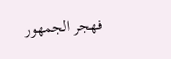فهجر الجمهور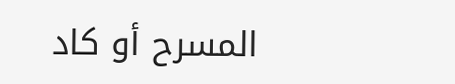المسرح أو كاد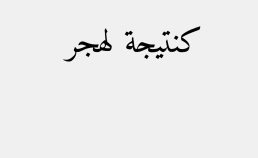كنتيجة لهجر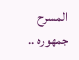المسرح جمهوره ..